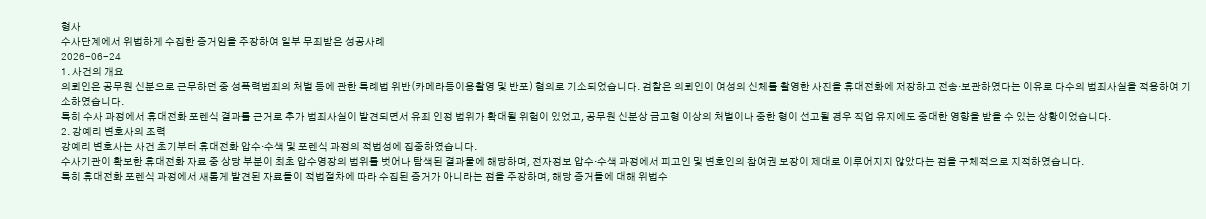형사
수사단계에서 위법하게 수집한 증거임을 주장하여 일부 무죄받은 성공사례
2026-06-24
1. 사건의 개요
의뢰인은 공무원 신분으로 근무하던 중 성폭력범죄의 처벌 등에 관한 특례법 위반(카메라등이용촬영 및 반포) 혐의로 기소되었습니다. 검찰은 의뢰인이 여성의 신체를 촬영한 사진을 휴대전화에 저장하고 전송·보관하였다는 이유로 다수의 범죄사실을 적용하여 기소하였습니다.
특히 수사 과정에서 휴대전화 포렌식 결과를 근거로 추가 범죄사실이 발견되면서 유죄 인정 범위가 확대될 위험이 있었고, 공무원 신분상 금고형 이상의 처벌이나 중한 형이 선고될 경우 직업 유지에도 중대한 영향을 받을 수 있는 상황이었습니다.
2. 강예리 변호사의 조력
강예리 변호사는 사건 초기부터 휴대전화 압수·수색 및 포렌식 과정의 적법성에 집중하였습니다.
수사기관이 확보한 휴대전화 자료 중 상당 부분이 최초 압수영장의 범위를 벗어나 탐색된 결과물에 해당하며, 전자정보 압수·수색 과정에서 피고인 및 변호인의 참여권 보장이 제대로 이루어지지 않았다는 점을 구체적으로 지적하였습니다.
특히 휴대전화 포렌식 과정에서 새롭게 발견된 자료들이 적법절차에 따라 수집된 증거가 아니라는 점을 주장하며, 해당 증거들에 대해 위법수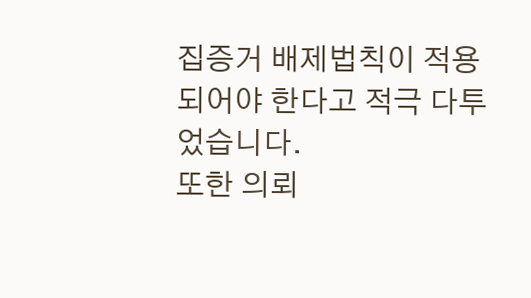집증거 배제법칙이 적용되어야 한다고 적극 다투었습니다.
또한 의뢰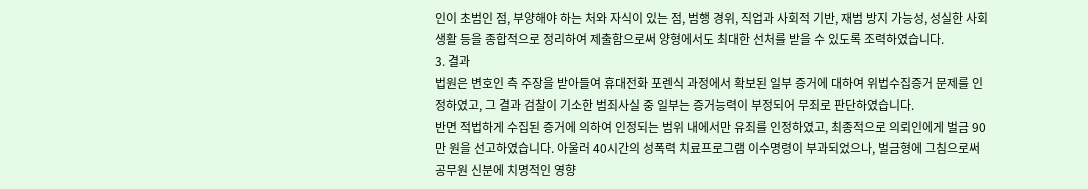인이 초범인 점, 부양해야 하는 처와 자식이 있는 점, 범행 경위, 직업과 사회적 기반, 재범 방지 가능성, 성실한 사회생활 등을 종합적으로 정리하여 제출함으로써 양형에서도 최대한 선처를 받을 수 있도록 조력하였습니다.
3. 결과
법원은 변호인 측 주장을 받아들여 휴대전화 포렌식 과정에서 확보된 일부 증거에 대하여 위법수집증거 문제를 인정하였고, 그 결과 검찰이 기소한 범죄사실 중 일부는 증거능력이 부정되어 무죄로 판단하였습니다.
반면 적법하게 수집된 증거에 의하여 인정되는 범위 내에서만 유죄를 인정하였고, 최종적으로 의뢰인에게 벌금 90만 원을 선고하였습니다. 아울러 40시간의 성폭력 치료프로그램 이수명령이 부과되었으나, 벌금형에 그침으로써 공무원 신분에 치명적인 영향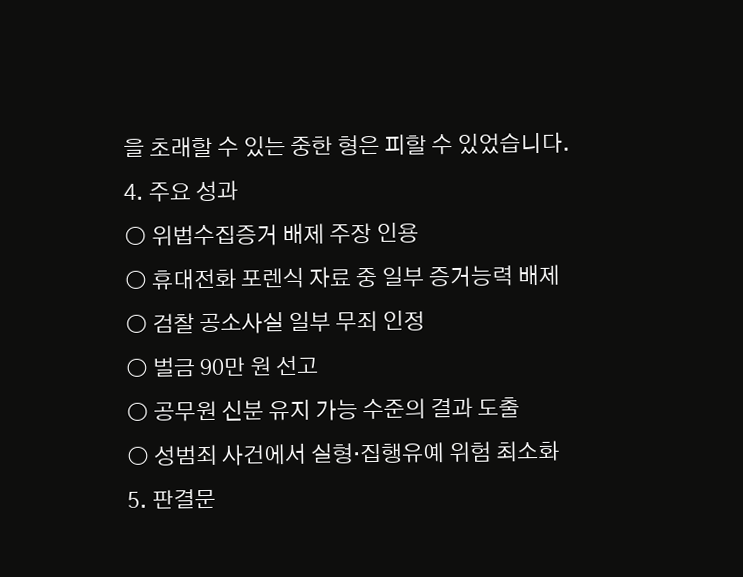을 초래할 수 있는 중한 형은 피할 수 있었습니다.
4. 주요 성과
○ 위법수집증거 배제 주장 인용
○ 휴대전화 포렌식 자료 중 일부 증거능력 배제
○ 검찰 공소사실 일부 무죄 인정
○ 벌금 90만 원 선고
○ 공무원 신분 유지 가능 수준의 결과 도출
○ 성범죄 사건에서 실형·집행유예 위험 최소화
5. 판결문